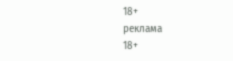18+
реклама
18+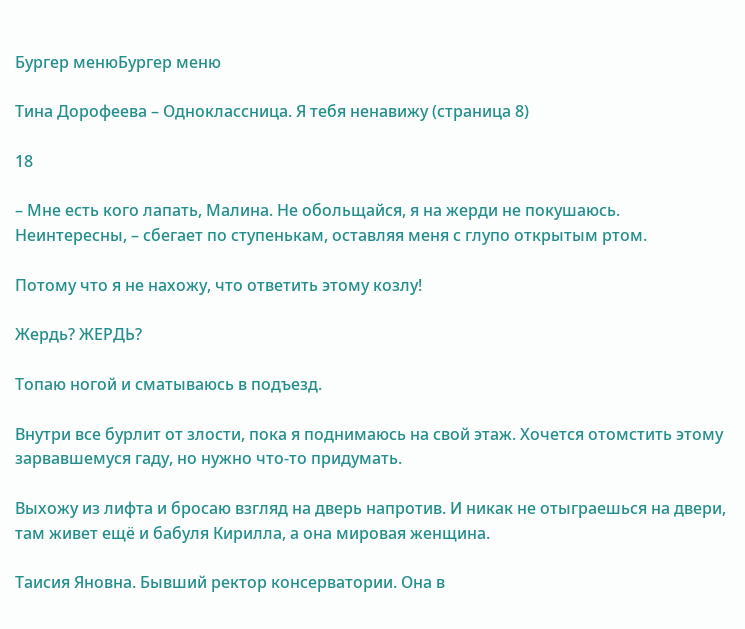Бургер менюБургер меню

Тина Дорофеева – Одноклассница. Я тебя ненавижу (страница 8)

18

– Мне есть кого лапать, Малина. Не обольщайся, я на жерди не покушаюсь. Неинтересны, – сбегает по ступенькам, оставляя меня с глупо открытым ртом.

Потому что я не нахожу, что ответить этому козлу!

Жердь? ЖЕРДЬ?

Топаю ногой и сматываюсь в подъезд.

Внутри все бурлит от злости, пока я поднимаюсь на свой этаж. Хочется отомстить этому зарвавшемуся гаду, но нужно что-то придумать.

Выхожу из лифта и бросаю взгляд на дверь напротив. И никак не отыграешься на двери, там живет ещё и бабуля Кирилла, а она мировая женщина.

Таисия Яновна. Бывший ректор консерватории. Она в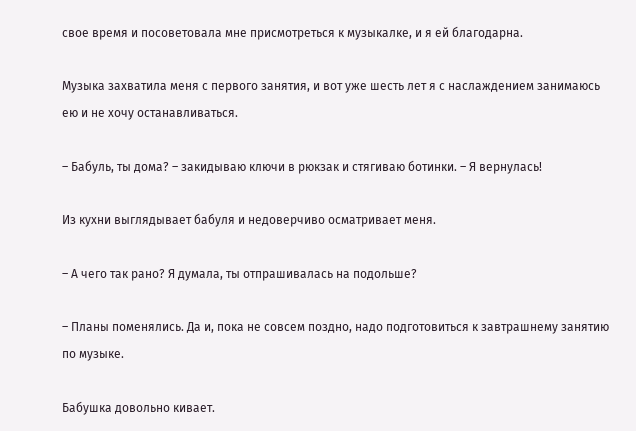свое время и посоветовала мне присмотреться к музыкалке, и я ей благодарна.

Музыка захватила меня с первого занятия, и вот уже шесть лет я с наслаждением занимаюсь ею и не хочу останавливаться.

– Бабуль, ты дома? – закидываю ключи в рюкзак и стягиваю ботинки. – Я вернулась!

Из кухни выглядывает бабуля и недоверчиво осматривает меня.

– А чего так рано? Я думала, ты отпрашивалась на подольше?

– Планы поменялись. Да и, пока не совсем поздно, надо подготовиться к завтрашнему занятию по музыке.

Бабушка довольно кивает.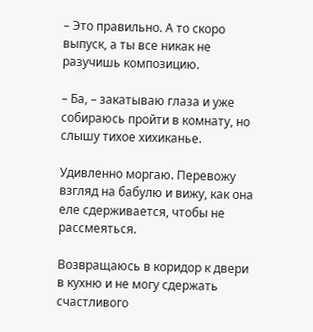– Это правильно. А то скоро выпуск, а ты все никак не разучишь композицию.

– Ба, – закатываю глаза и уже собираюсь пройти в комнату, но слышу тихое хихиканье.

Удивленно моргаю. Перевожу взгляд на бабулю и вижу, как она еле сдерживается, чтобы не рассмеяться.

Возвращаюсь в коридор к двери в кухню и не могу сдержать счастливого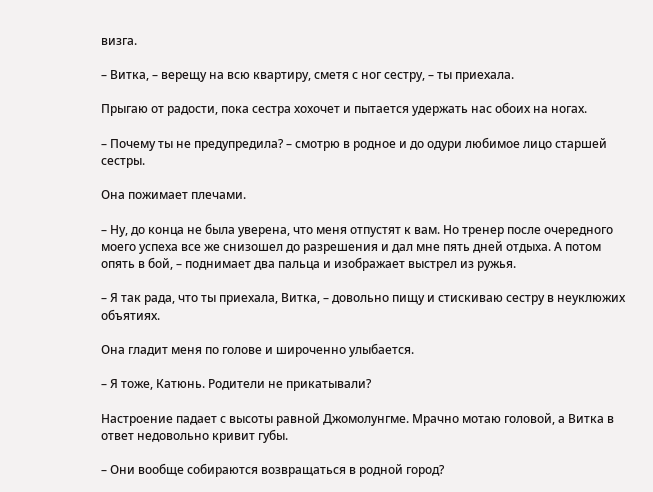визга.

– Витка, – верещу на всю квартиру, сметя с ног сестру, – ты приехала.

Прыгаю от радости, пока сестра хохочет и пытается удержать нас обоих на ногах.

– Почему ты не предупредила? – смотрю в родное и до одури любимое лицо старшей сестры.

Она пожимает плечами.

– Ну, до конца не была уверена, что меня отпустят к вам. Но тренер после очередного моего успеха все же снизошел до разрешения и дал мне пять дней отдыха. А потом опять в бой, – поднимает два пальца и изображает выстрел из ружья.

– Я так рада, что ты приехала, Витка, – довольно пищу и стискиваю сестру в неуклюжих объятиях.

Она гладит меня по голове и широченно улыбается.

– Я тоже, Катюнь. Родители не прикатывали?

Настроение падает с высоты равной Джомолунгме. Мрачно мотаю головой, а Витка в ответ недовольно кривит губы.

– Они вообще собираются возвращаться в родной город?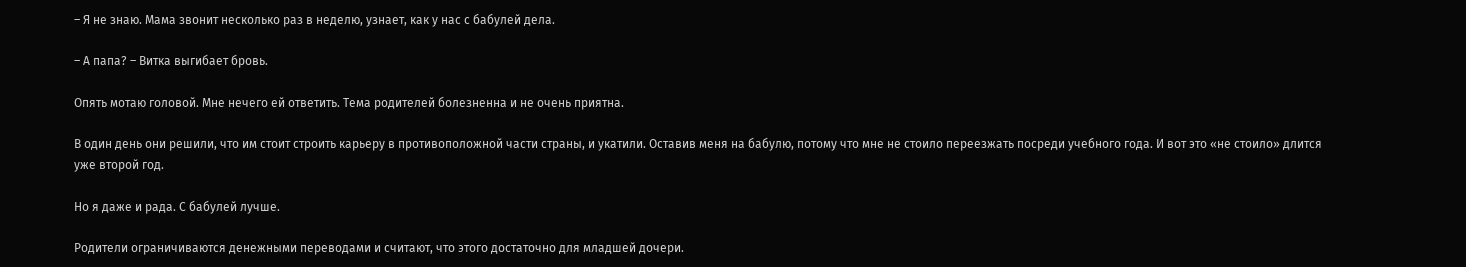– Я не знаю. Мама звонит несколько раз в неделю, узнает, как у нас с бабулей дела.

– А папа? – Витка выгибает бровь.

Опять мотаю головой. Мне нечего ей ответить. Тема родителей болезненна и не очень приятна.

В один день они решили, что им стоит строить карьеру в противоположной части страны, и укатили. Оставив меня на бабулю, потому что мне не стоило переезжать посреди учебного года. И вот это «не стоило» длится уже второй год.

Но я даже и рада. С бабулей лучше.

Родители ограничиваются денежными переводами и считают, что этого достаточно для младшей дочери.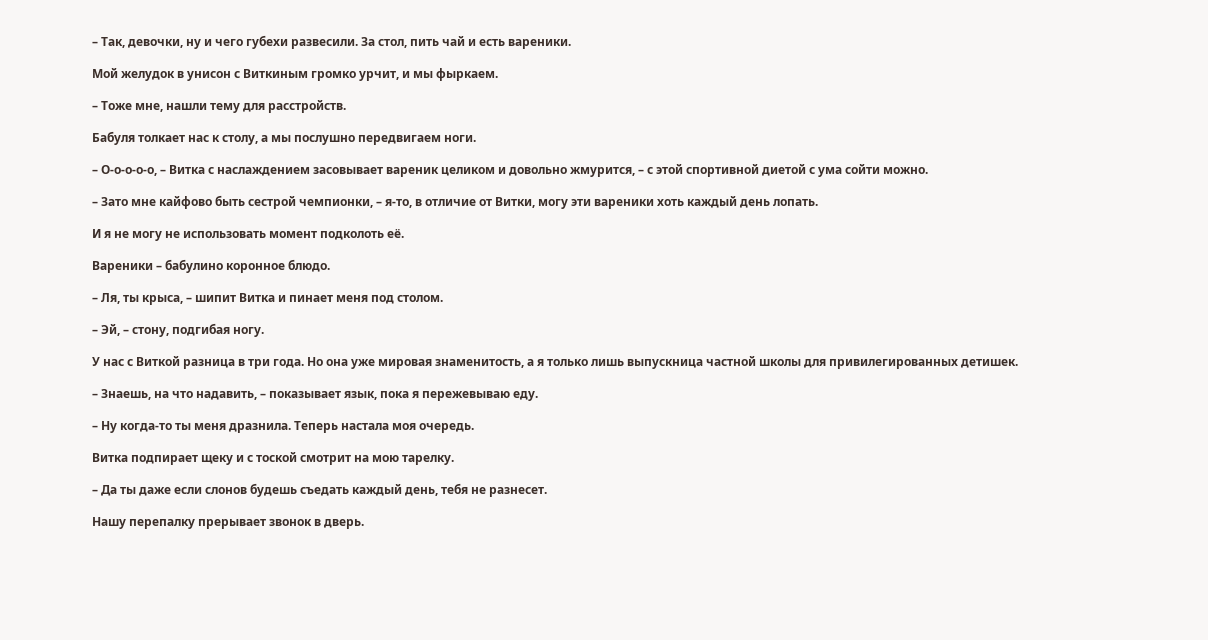– Так, девочки, ну и чего губехи развесили. За стол, пить чай и есть вареники.

Мой желудок в унисон с Виткиным громко урчит, и мы фыркаем.

– Тоже мне, нашли тему для расстройств.

Бабуля толкает нас к столу, а мы послушно передвигаем ноги.

– О-о-о-о-о, – Витка с наслаждением засовывает вареник целиком и довольно жмурится, – с этой спортивной диетой с ума сойти можно.

– Зато мне кайфово быть сестрой чемпионки, – я-то, в отличие от Витки, могу эти вареники хоть каждый день лопать.

И я не могу не использовать момент подколоть её.

Вареники – бабулино коронное блюдо.

– Ля, ты крыса, – шипит Витка и пинает меня под столом.

– Эй, – стону, подгибая ногу.

У нас с Виткой разница в три года. Но она уже мировая знаменитость, а я только лишь выпускница частной школы для привилегированных детишек.

– Знаешь, на что надавить, – показывает язык, пока я пережевываю еду.

– Ну когда-то ты меня дразнила. Теперь настала моя очередь.

Витка подпирает щеку и с тоской смотрит на мою тарелку.

– Да ты даже если слонов будешь съедать каждый день, тебя не разнесет.

Нашу перепалку прерывает звонок в дверь.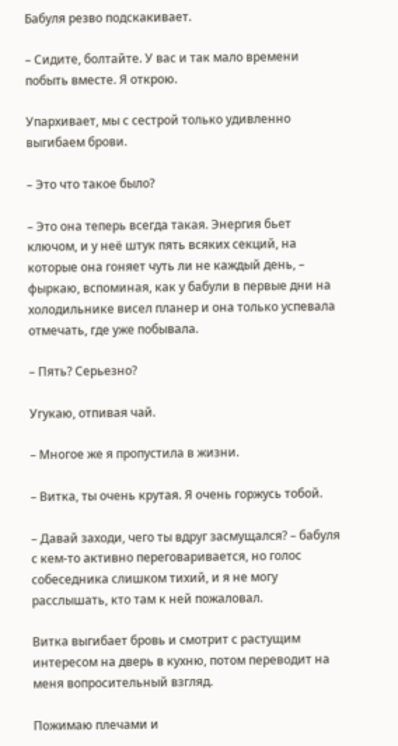Бабуля резво подскакивает.

– Сидите, болтайте. У вас и так мало времени побыть вместе. Я открою.

Упархивает, мы с сестрой только удивленно выгибаем брови.

– Это что такое было?

– Это она теперь всегда такая. Энергия бьет ключом, и у неё штук пять всяких секций, на которые она гоняет чуть ли не каждый день, – фыркаю, вспоминая, как у бабули в первые дни на холодильнике висел планер и она только успевала отмечать, где уже побывала.

– Пять? Серьезно?

Угукаю, отпивая чай.

– Многое же я пропустила в жизни.

– Витка, ты очень крутая. Я очень горжусь тобой.

– Давай заходи, чего ты вдруг засмущался? – бабуля с кем-то активно переговаривается, но голос собеседника слишком тихий, и я не могу расслышать, кто там к ней пожаловал.

Витка выгибает бровь и смотрит с растущим интересом на дверь в кухню, потом переводит на меня вопросительный взгляд.

Пожимаю плечами и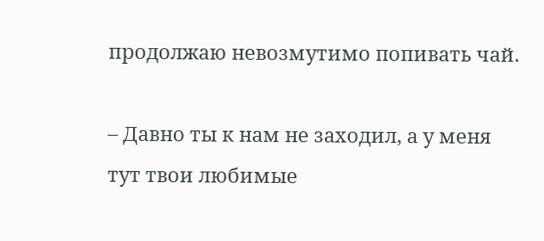продолжаю невозмутимо попивать чай.

– Давно ты к нам не заходил, а у меня тут твои любимые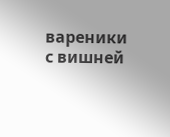вареники с вишней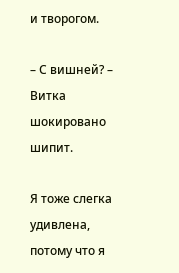и творогом.

– С вишней? – Витка шокировано шипит.

Я тоже слегка удивлена, потому что я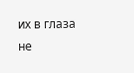их в глаза не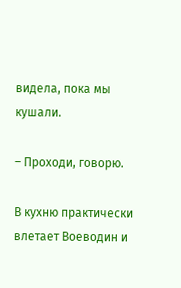видела, пока мы кушали.

– Проходи, говорю.

В кухню практически влетает Воеводин и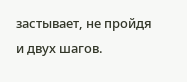застывает, не пройдя и двух шагов.